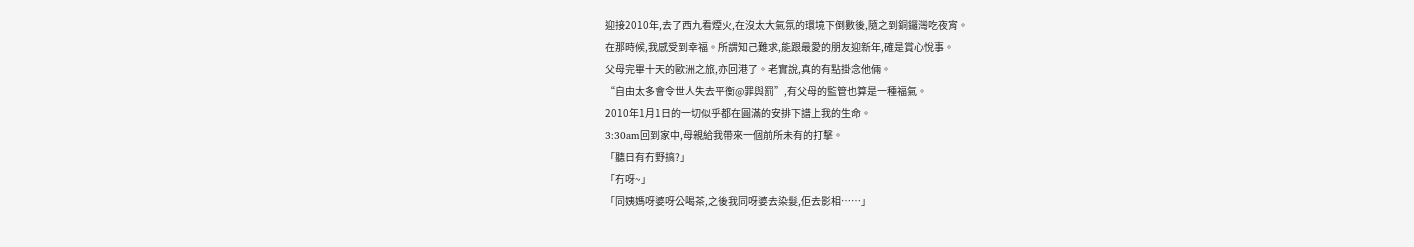迎接2010年,去了西九看煙火,在沒太大氣氛的環境下倒數後,隨之到銅鑼灣吃夜宵。
在那時候,我感受到幸福。所謂知己難求,能跟最愛的朋友迎新年,確是賞心悅事。
父母完畢十天的歐洲之旅,亦回港了。老實說,真的有點掛念他倆。
“自由太多會令世人失去平衡@罪與罰”,有父母的監管也算是一種福氣。
2010年1月1日的一切似乎都在圓滿的安排下譜上我的生命。
3:30am回到家中,母親給我帶來一個前所未有的打擊。
「聽日有冇野搞?」
「冇呀~」
「同姨媽呀婆呀公喝茶,之後我同呀婆去染髮,佢去影相……」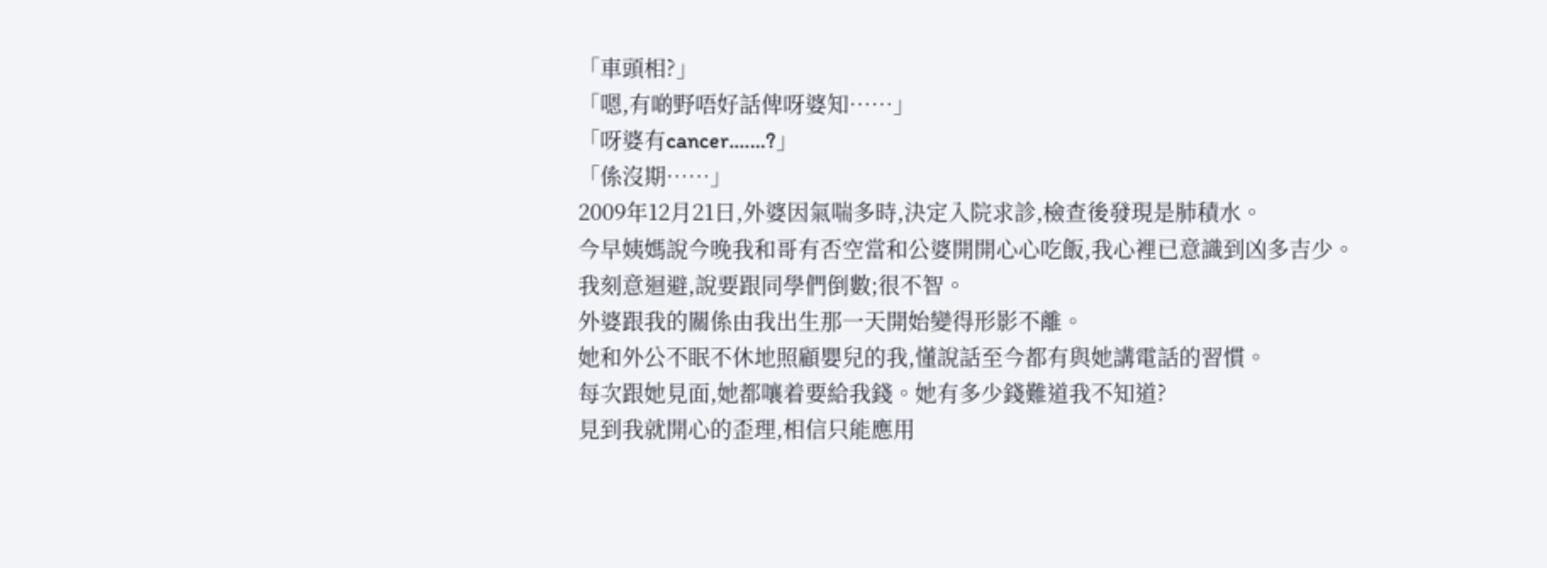「車頭相?」
「嗯,有啲野唔好話俾呀婆知……」
「呀婆有cancer.……?」
「係沒期……」
2009年12月21日,外婆因氣喘多時,決定入院求診,檢查後發現是肺積水。
今早姨媽說今晚我和哥有否空當和公婆開開心心吃飯,我心裡已意識到凶多吉少。
我刻意迴避,說要跟同學們倒數;很不智。
外婆跟我的關係由我出生那一天開始變得形影不離。
她和外公不眠不休地照顧嬰兒的我,懂說話至今都有與她講電話的習慣。
每次跟她見面,她都嚷着要給我錢。她有多少錢難道我不知道?
見到我就開心的歪理,相信只能應用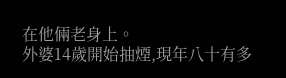在他倆老身上。
外婆14歲開始抽煙,現年八十有多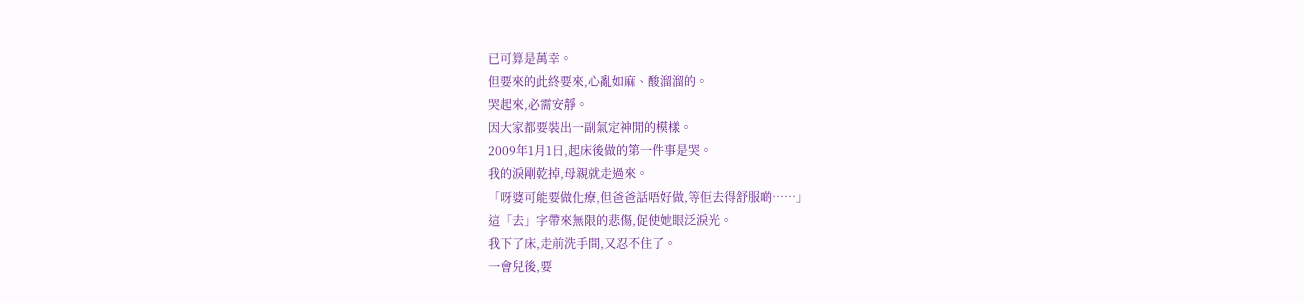已可算是萬幸。
但要來的此終要來,心亂如麻、酸溜溜的。
哭起來,必需安靜。
因大家都要裝出一副氣定神閒的模樣。
2009年1月1日,起床後做的第一件事是哭。
我的淚剛乾掉,母親就走過來。
「呀婆可能要做化療,但爸爸話唔好做,等佢去得舒服啲……」
這「去」字帶來無限的悲傷,促使她眼泛淚光。
我下了床,走前洗手間,又忍不住了。
一會兒後,要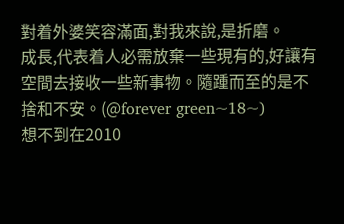對着外婆笑容滿面,對我來說,是折磨。
成長,代表着人必需放棄一些現有的,好讓有空間去接收一些新事物。隨踵而至的是不捨和不安。(@forever green~18~)
想不到在2010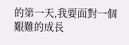的第一天,我要面對一個艱難的成長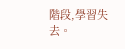階段,學習失去。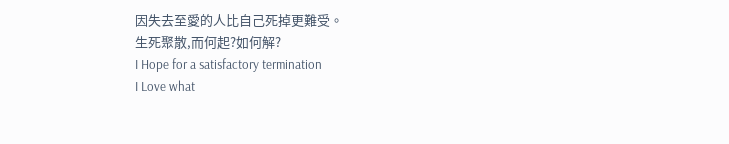因失去至愛的人比自己死掉更難受。
生死聚散,而何起?如何解?
I Hope for a satisfactory termination
I Love what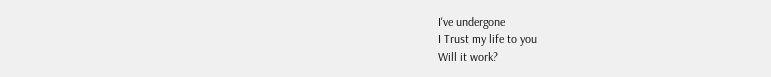I've undergone
I Trust my life to you
Will it work?